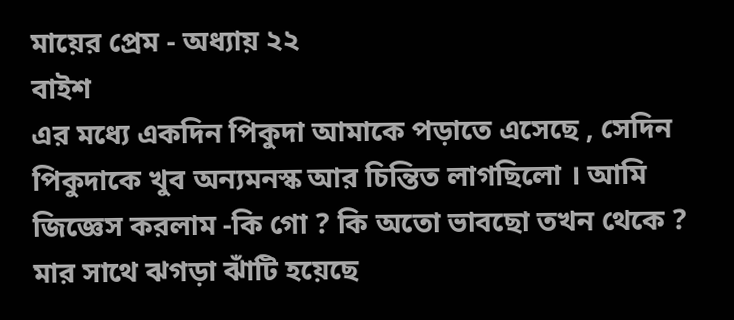মায়ের প্রেম - অধ্যায় ২২
বাইশ
এর মধ্যে একদিন পিকুদা আমাকে পড়াতে এসেছে , সেদিন পিকুদাকে খুব অন্যমনস্ক আর চিন্তিত লাগছিলো । আমি জিজ্ঞেস করলাম -কি গো ? কি অতো ভাবছো তখন থেকে ? মার সাথে ঝগড়া ঝাঁটি হয়েছে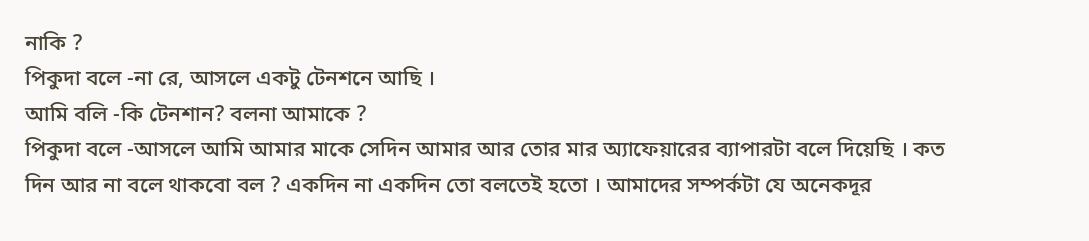নাকি ?
পিকুদা বলে -না রে, আসলে একটু টেনশনে আছি ।
আমি বলি -কি টেনশান? বলনা আমাকে ?
পিকুদা বলে -আসলে আমি আমার মাকে সেদিন আমার আর তোর মার অ্যাফেয়ারের ব্যাপারটা বলে দিয়েছি । কত দিন আর না বলে থাকবো বল ? একদিন না একদিন তো বলতেই হতো । আমাদের সম্পর্কটা যে অনেকদূর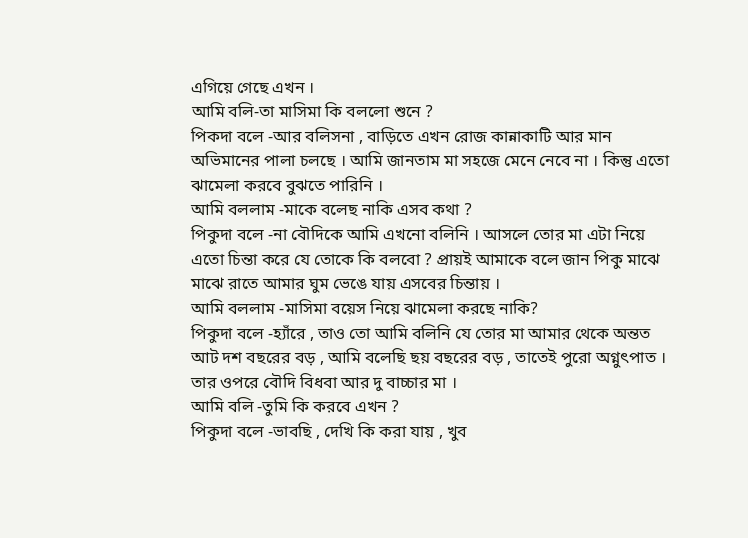এগিয়ে গেছে এখন ।
আমি বলি-তা মাসিমা কি বললো শুনে ?
পিকদা বলে -আর বলিসনা , বাড়িতে এখন রোজ কান্নাকাটি আর মান অভিমানের পালা চলছে । আমি জানতাম মা সহজে মেনে নেবে না । কিন্তু এতো ঝামেলা করবে বুঝতে পারিনি ।
আমি বললাম -মাকে বলেছ নাকি এসব কথা ?
পিকুদা বলে -না বৌদিকে আমি এখনো বলিনি । আসলে তোর মা এটা নিয়ে এতো চিন্তা করে যে তোকে কি বলবো ? প্রায়ই আমাকে বলে জান পিকু মাঝে মাঝে রাতে আমার ঘুম ভেঙে যায় এসবের চিন্তায় ।
আমি বললাম -মাসিমা বয়েস নিয়ে ঝামেলা করছে নাকি?
পিকুদা বলে -হ্যাঁরে , তাও তো আমি বলিনি যে তোর মা আমার থেকে অন্তত আট দশ বছরের বড় , আমি বলেছি ছয় বছরের বড় , তাতেই পুরো অগ্নুৎপাত । তার ওপরে বৌদি বিধবা আর দু বাচ্চার মা ।
আমি বলি -তুমি কি করবে এখন ?
পিকুদা বলে -ভাবছি , দেখি কি করা যায় , খুব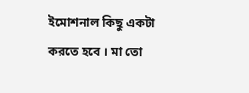ইমোশনাল কিছু একটা করতে হবে । মা তো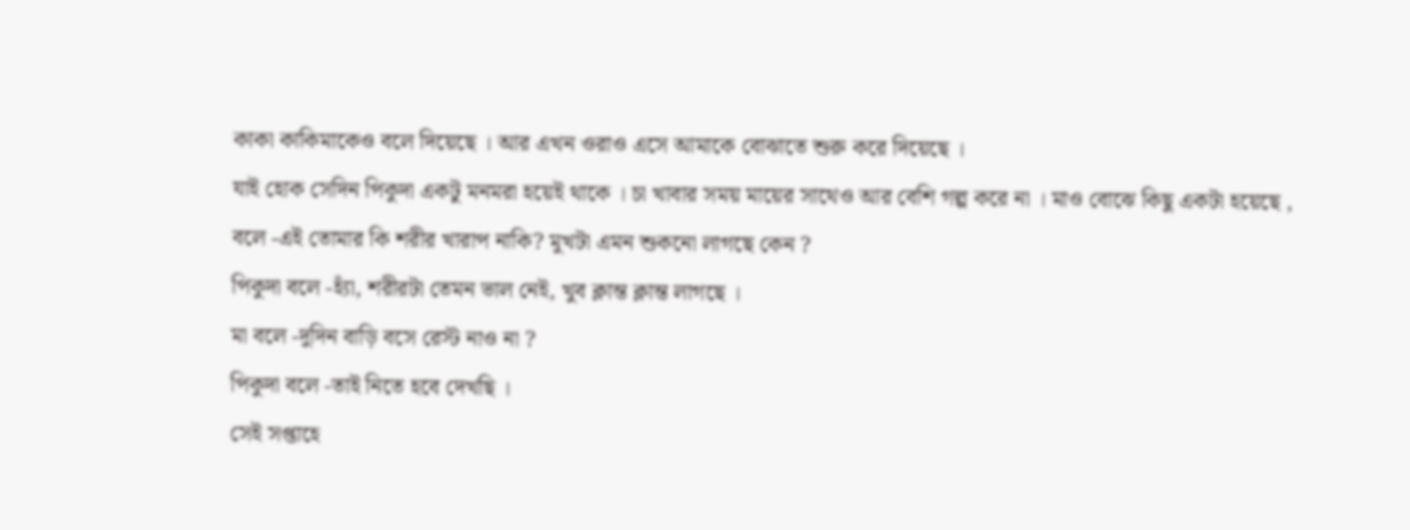কাকা কাকিমাকেও বলে দিয়েছে । আর এখন ওরাও এসে আমাকে বোঝাতে শুরু করে দিয়েছে ।
যাই হোক সেদিন পিকুদা একটু মনমরা হয়েই থাকে । চা খাবার সময় মায়ের সাথেও আর বেশি গল্প করে না । মাও বোঝে কিছু একটা হয়েছে , বলে -এই তোমার কি শরীর খারাপ নাকি? মুখটা এমন শুকনো লাগছে কেন ?
পিকুদা বলে -হ্যাঁ, শরীরটা তেমন ভাল নেই, খুব ক্লান্ত ক্লান্ত লাগছে ।
মা বলে -দুদিন বাড়ি বসে রেস্ট নাও না ?
পিকুদা বলে -তাই নিতে হবে দেখছি ।
সেই সপ্তাহে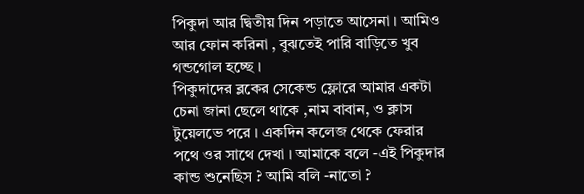পিকুদা আর দ্বিতীয় দিন পড়াতে আসেনা । আমিও আর ফোন করিনা , বুঝতেই পারি বাড়িতে খুব গন্ডগোল হচ্ছে ।
পিকুদাদের ব্লকের সেকেন্ড ফ্লোরে আমার একটা চেনা জানা ছেলে থাকে ,নাম বাবান, ও ক্লাস টুয়েলভে পরে । একদিন কলেজ থেকে ফেরার পথে ওর সাথে দেখা । আমাকে বলে -এই পিকুদার কান্ড শুনেছিস ? আমি বলি -নাতো ?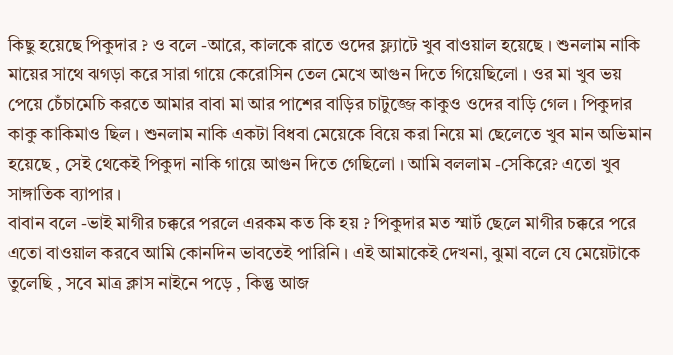কিছু হয়েছে পিকুদার ? ও বলে -আরে, কালকে রাতে ওদের ফ্ল্যাটে খুব বাওয়াল হয়েছে । শুনলাম নাকি মায়ের সাথে ঝগড়া করে সারা গায়ে কেরোসিন তেল মেখে আগুন দিতে গিয়েছিলো । ওর মা খুব ভয় পেয়ে চেঁচামেচি করতে আমার বাবা মা আর পাশের বাড়ির চাটুজ্জে কাকুও ওদের বাড়ি গেল । পিকুদার কাকু কাকিমাও ছিল । শুনলাম নাকি একটা বিধবা মেয়েকে বিয়ে করা নিয়ে মা ছেলেতে খুব মান অভিমান হয়েছে , সেই থেকেই পিকুদা নাকি গায়ে আগুন দিতে গেছিলো । আমি বললাম -সেকিরে? এতো খুব সাঙ্গাতিক ব্যাপার ।
বাবান বলে -ভাই মাগীর চক্করে পরলে এরকম কত কি হয় ? পিকুদার মত স্মার্ট ছেলে মাগীর চক্করে পরে এতো বাওয়াল করবে আমি কোনদিন ভাবতেই পারিনি । এই আমাকেই দেখনা, ঝুমা বলে যে মেয়েটাকে তুলেছি , সবে মাত্র ক্লাস নাইনে পড়ে , কিন্তু আজ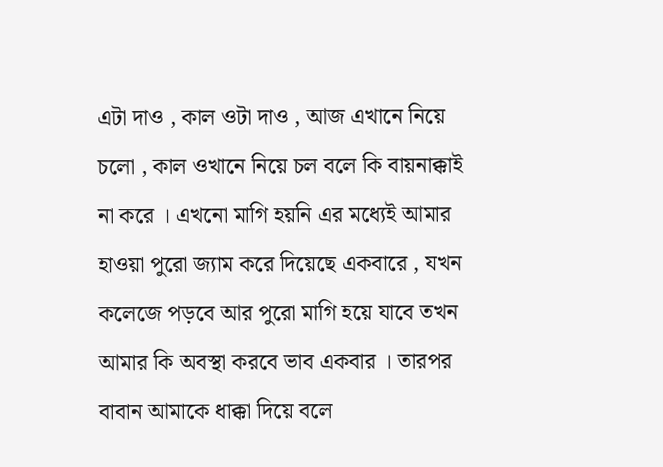এটা দাও , কাল ওটা দাও , আজ এখানে নিয়ে চলো , কাল ওখানে নিয়ে চল বলে কি বায়নাক্কাই না করে । এখনো মাগি হয়নি এর মধ্যেই আমার হাওয়া পুরো জ্যাম করে দিয়েছে একবারে , যখন কলেজে পড়বে আর পুরো মাগি হয়ে যাবে তখন আমার কি অবস্থা করবে ভাব একবার । তারপর বাবান আমাকে ধাক্কা দিয়ে বলে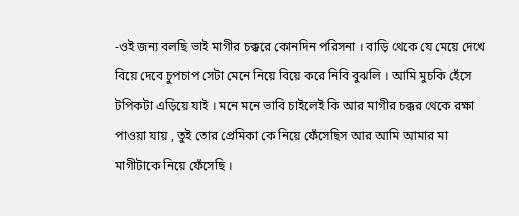-ওই জন্য বলছি ভাই মাগীর চক্করে কোনদিন পরিসনা । বাড়ি থেকে যে মেয়ে দেখে বিয়ে দেবে চুপচাপ সেটা মেনে নিয়ে বিয়ে করে নিবি বুঝলি । আমি মুচকি হেঁসে টপিকটা এড়িয়ে যাই । মনে মনে ভাবি চাইলেই কি আর মাগীর চক্কর থেকে রক্ষা পাওয়া যায় , তুই তোর প্রেমিকা কে নিয়ে ফেঁসেছিস আর আমি আমার মা মাগীটাকে নিয়ে ফেঁসেছি ।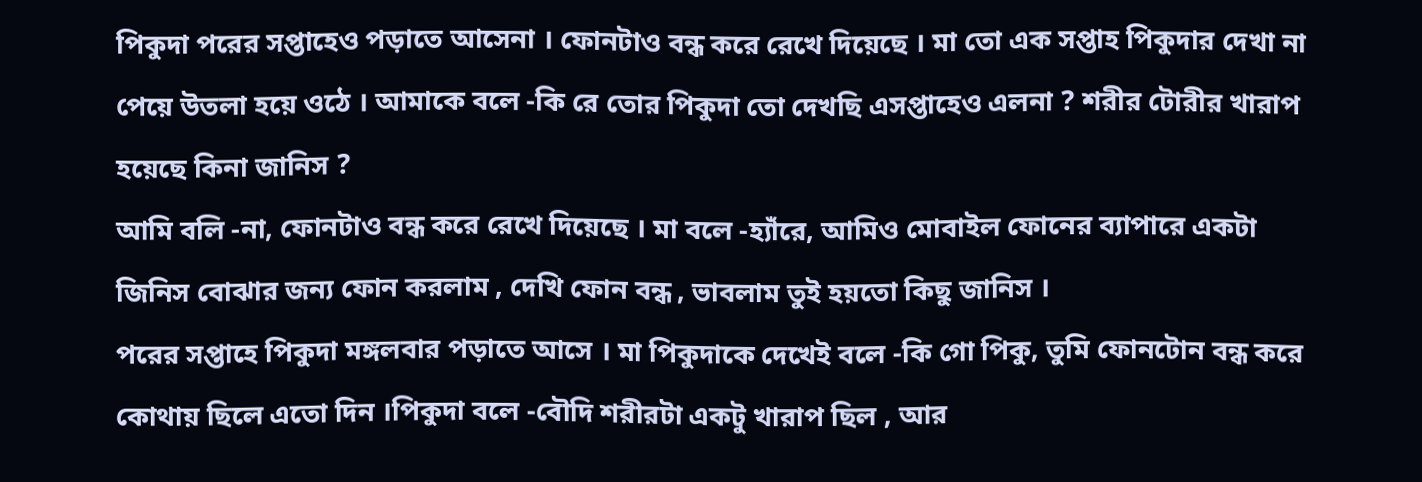পিকুদা পরের সপ্তাহেও পড়াতে আসেনা । ফোনটাও বন্ধ করে রেখে দিয়েছে । মা তো এক সপ্তাহ পিকুদার দেখা না পেয়ে উতলা হয়ে ওঠে । আমাকে বলে -কি রে তোর পিকুদা তো দেখছি এসপ্তাহেও এলনা ? শরীর টোরীর খারাপ হয়েছে কিনা জানিস ?
আমি বলি -না, ফোনটাও বন্ধ করে রেখে দিয়েছে । মা বলে -হ্যাঁরে, আমিও মোবাইল ফোনের ব্যাপারে একটা জিনিস বোঝার জন্য ফোন করলাম , দেখি ফোন বন্ধ , ভাবলাম তুই হয়তো কিছু জানিস ।
পরের সপ্তাহে পিকুদা মঙ্গলবার পড়াতে আসে । মা পিকুদাকে দেখেই বলে -কি গো পিকু, তুমি ফোনটোন বন্ধ করে কোথায় ছিলে এতো দিন ।পিকুদা বলে -বৌদি শরীরটা একটু খারাপ ছিল , আর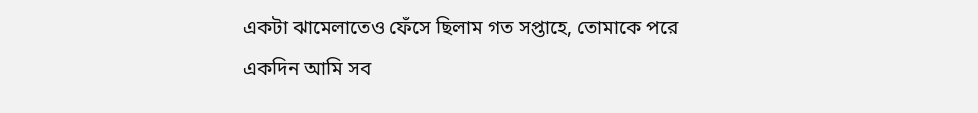একটা ঝামেলাতেও ফেঁসে ছিলাম গত সপ্তাহে, তোমাকে পরে একদিন আমি সব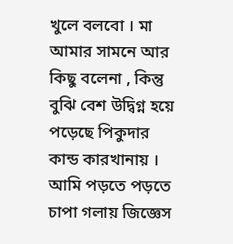খুলে বলবো । মা আমার সামনে আর কিছু বলেনা , কিন্তু বুঝি বেশ উদ্বিগ্ন হয়ে পড়েছে পিকুদার কান্ড কারখানায় ।
আমি পড়তে পড়তে চাপা গলায় জিজ্ঞেস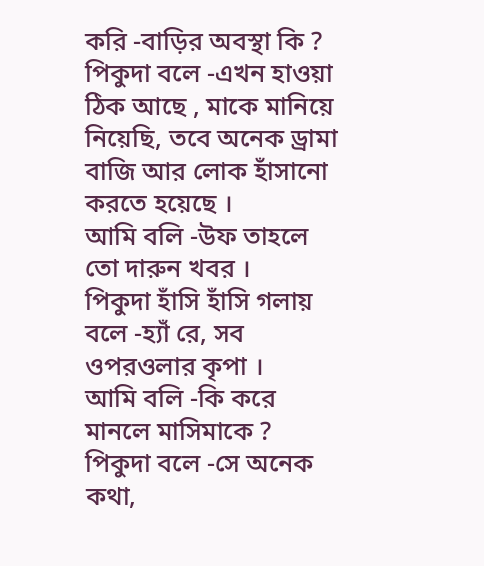করি -বাড়ির অবস্থা কি ?
পিকুদা বলে -এখন হাওয়া ঠিক আছে , মাকে মানিয়ে নিয়েছি, তবে অনেক ড্রামা বাজি আর লোক হাঁসানো করতে হয়েছে ।
আমি বলি -উফ তাহলে তো দারুন খবর ।
পিকুদা হাঁসি হাঁসি গলায় বলে -হ্যাঁ রে, সব ওপরওলার কৃপা ।
আমি বলি -কি করে মানলে মাসিমাকে ?
পিকুদা বলে -সে অনেক কথা,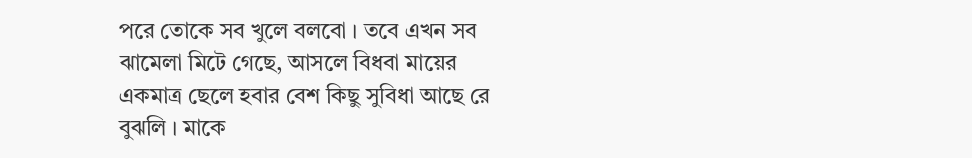পরে তোকে সব খুলে বলবো । তবে এখন সব ঝামেলা মিটে গেছে, আসলে বিধবা মায়ের একমাত্র ছেলে হবার বেশ কিছু সুবিধা আছে রে বুঝলি । মাকে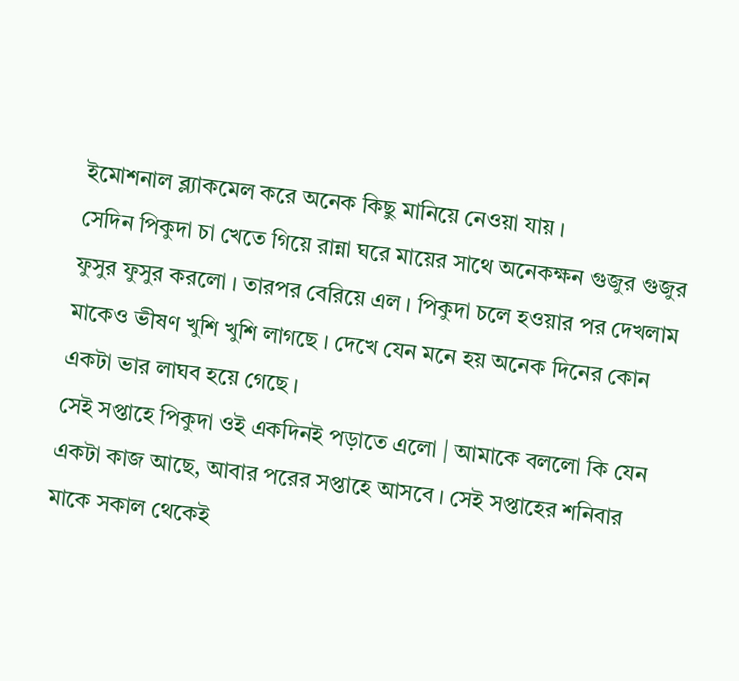ইমোশনাল ব্ল্যাকমেল করে অনেক কিছু মানিয়ে নেওয়া যায় ।
সেদিন পিকুদা চা খেতে গিয়ে রান্না ঘরে মায়ের সাথে অনেকক্ষন গুজুর গুজুর ফুসুর ফুসুর করলো । তারপর বেরিয়ে এল । পিকুদা চলে হওয়ার পর দেখলাম মাকেও ভীষণ খুশি খুশি লাগছে । দেখে যেন মনে হয় অনেক দিনের কোন একটা ভার লাঘব হয়ে গেছে ।
সেই সপ্তাহে পিকুদা ওই একদিনই পড়াতে এলো | আমাকে বললো কি যেন একটা কাজ আছে, আবার পরের সপ্তাহে আসবে । সেই সপ্তাহের শনিবার মাকে সকাল থেকেই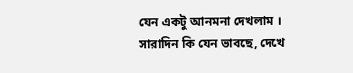যেন একটু আনমনা দেখলাম । সারাদিন কি যেন ভাবছে, দেখে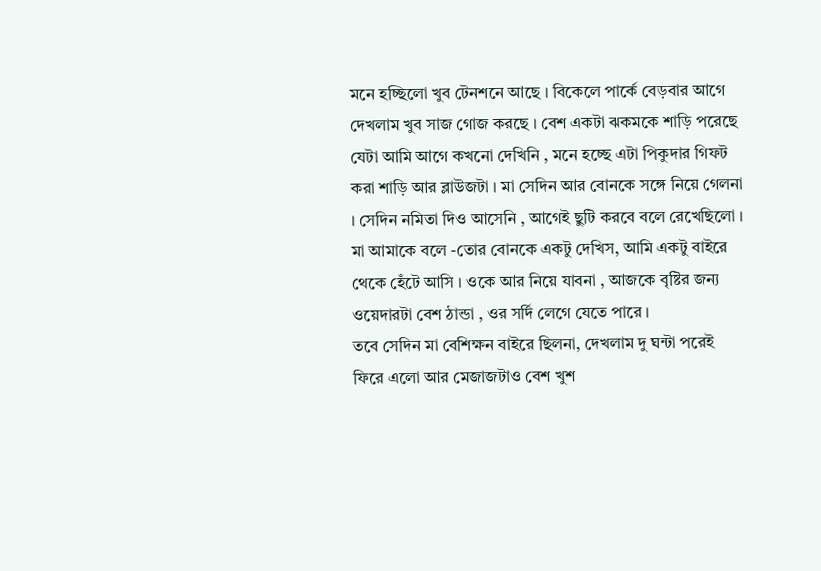মনে হচ্ছিলো খুব টেনশনে আছে । বিকেলে পার্কে বেড়বার আগে দেখলাম খুব সাজ গোজ করছে । বেশ একটা ঝকমকে শাড়ি পরেছে যেটা আমি আগে কখনো দেখিনি , মনে হচ্ছে এটা পিকুদার গিফট করা শাড়ি আর ব্লাউজটা । মা সেদিন আর বোনকে সঙ্গে নিয়ে গেলনা । সেদিন নমিতা দিও আসেনি , আগেই ছুটি করবে বলে রেখেছিলো । মা আমাকে বলে -তোর বোনকে একটু দেখিস, আমি একটু বাইরে থেকে হেঁটে আসি । ওকে আর নিয়ে যাবনা , আজকে বৃষ্টির জন্য ওয়েদারটা বেশ ঠান্ডা , ওর সর্দি লেগে যেতে পারে ।
তবে সেদিন মা বেশিক্ষন বাইরে ছিলনা, দেখলাম দু ঘন্টা পরেই ফিরে এলো আর মেজাজটাও বেশ খুশ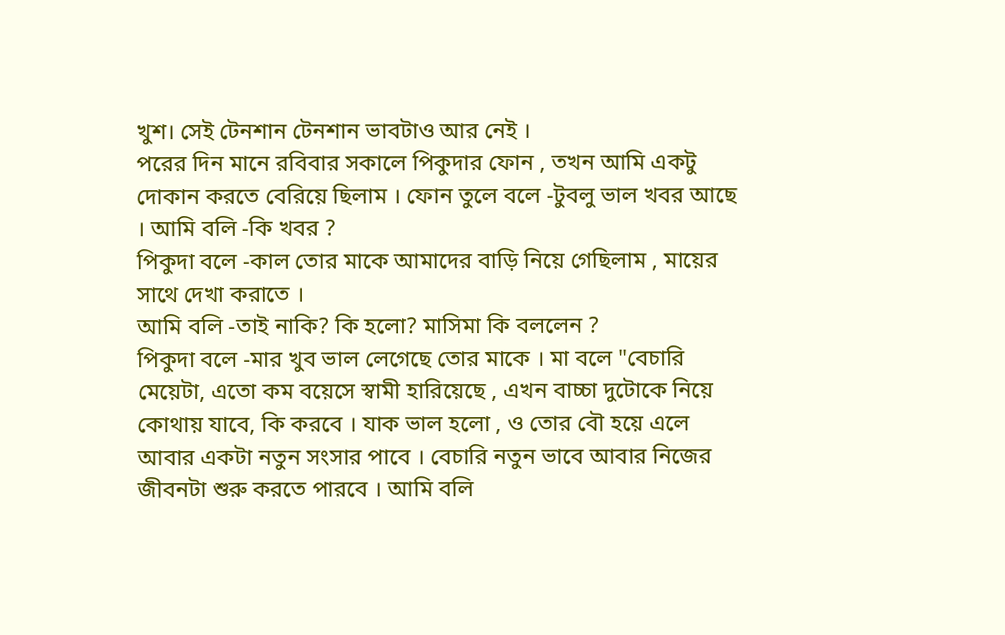খুশ। সেই টেনশান টেনশান ভাবটাও আর নেই ।
পরের দিন মানে রবিবার সকালে পিকুদার ফোন , তখন আমি একটু দোকান করতে বেরিয়ে ছিলাম । ফোন তুলে বলে -টুবলু ভাল খবর আছে । আমি বলি -কি খবর ?
পিকুদা বলে -কাল তোর মাকে আমাদের বাড়ি নিয়ে গেছিলাম , মায়ের সাথে দেখা করাতে ।
আমি বলি -তাই নাকি? কি হলো? মাসিমা কি বললেন ?
পিকুদা বলে -মার খুব ভাল লেগেছে তোর মাকে । মা বলে "বেচারি মেয়েটা, এতো কম বয়েসে স্বামী হারিয়েছে , এখন বাচ্চা দুটোকে নিয়ে কোথায় যাবে, কি করবে । যাক ভাল হলো , ও তোর বৌ হয়ে এলে আবার একটা নতুন সংসার পাবে । বেচারি নতুন ভাবে আবার নিজের জীবনটা শুরু করতে পারবে । আমি বলি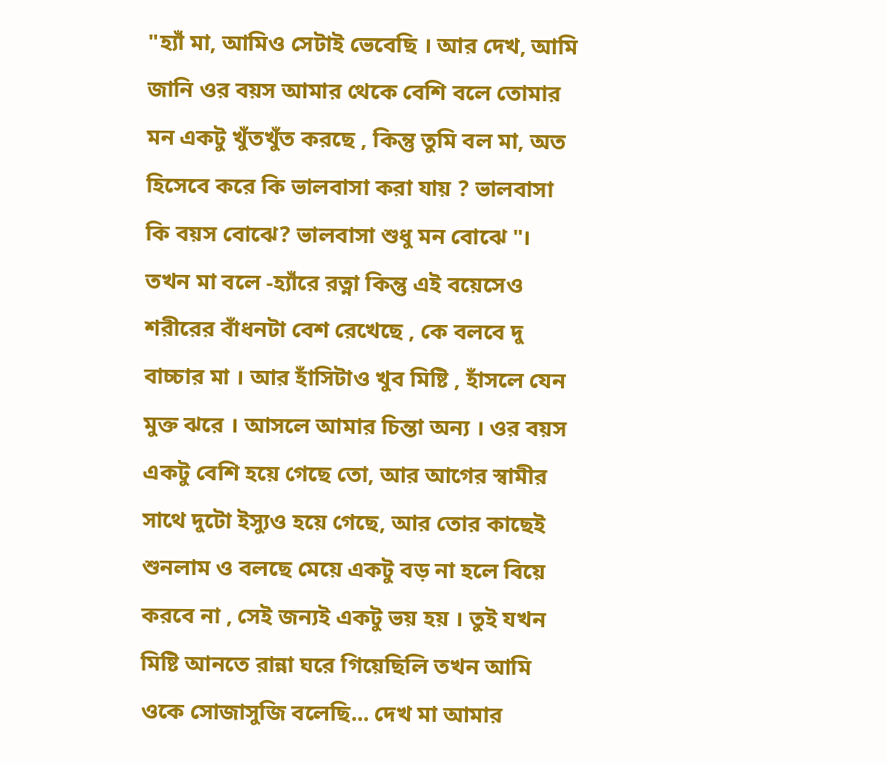"হ্যাঁ মা, আমিও সেটাই ভেবেছি । আর দেখ, আমি জানি ওর বয়স আমার থেকে বেশি বলে তোমার মন একটু খুঁতখুঁত করছে , কিন্তু তুমি বল মা, অত হিসেবে করে কি ভালবাসা করা যায় ? ভালবাসা কি বয়স বোঝে? ভালবাসা শুধু মন বোঝে "। তখন মা বলে -হ্যাঁরে রত্না কিন্তু এই বয়েসেও শরীরের বাঁধনটা বেশ রেখেছে , কে বলবে দু বাচ্চার মা । আর হাঁসিটাও খুব মিষ্টি , হাঁসলে যেন মুক্ত ঝরে । আসলে আমার চিন্তা অন্য । ওর বয়স একটু বেশি হয়ে গেছে তো, আর আগের স্বামীর সাথে দুটো ইস্যুও হয়ে গেছে, আর তোর কাছেই শুনলাম ও বলছে মেয়ে একটু বড় না হলে বিয়ে করবে না , সেই জন্যই একটু ভয় হয় । তুই যখন মিষ্টি আনতে রান্না ঘরে গিয়েছিলি তখন আমি ওকে সোজাসুজি বলেছি... দেখ মা আমার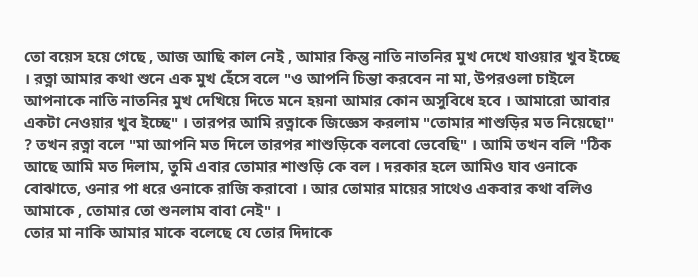তো বয়েস হয়ে গেছে , আজ আছি কাল নেই , আমার কিন্তু নাতি নাতনির মুখ দেখে যাওয়ার খুব ইচ্ছে । রত্না আমার কথা শুনে এক মুখ হেঁসে বলে "ও আপনি চিন্তা করবেন না মা, উপরওলা চাইলে আপনাকে নাতি নাতনির মুখ দেখিয়ে দিতে মনে হয়না আমার কোন অসুবিধে হবে । আমারো আবার একটা নেওয়ার খুব ইচ্ছে" । তারপর আমি রত্নাকে জিজ্ঞেস করলাম "তোমার শাশুড়ির মত নিয়েছো" ? তখন রত্না বলে "মা আপনি মত দিলে তারপর শাশুড়িকে বলবো ভেবেছি" । আমি তখন বলি "ঠিক আছে আমি মত দিলাম, তুমি এবার তোমার শাশুড়ি কে বল । দরকার হলে আমিও যাব ওনাকে বোঝাতে, ওনার পা ধরে ওনাকে রাজি করাবো । আর তোমার মায়ের সাথেও একবার কথা বলিও আমাকে , তোমার তো শুনলাম বাবা নেই" ।
তোর মা নাকি আমার মাকে বলেছে যে তোর দিদাকে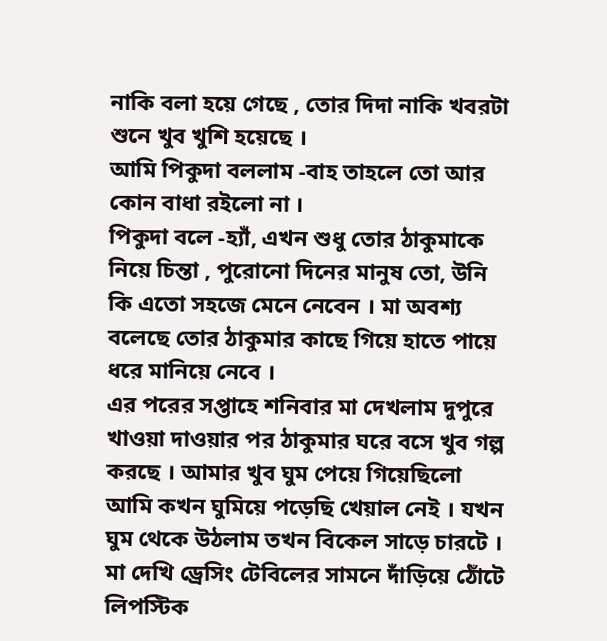নাকি বলা হয়ে গেছে , তোর দিদা নাকি খবরটা শুনে খুব খুশি হয়েছে ।
আমি পিকুদা বললাম -বাহ তাহলে তো আর কোন বাধা রইলো না ।
পিকুদা বলে -হ্যাঁ, এখন শুধু তোর ঠাকুমাকে নিয়ে চিন্তা , পুরোনো দিনের মানুষ তো, উনি কি এতো সহজে মেনে নেবেন । মা অবশ্য বলেছে তোর ঠাকুমার কাছে গিয়ে হাতে পায়ে ধরে মানিয়ে নেবে ।
এর পরের সপ্তাহে শনিবার মা দেখলাম দুপুরে খাওয়া দাওয়ার পর ঠাকুমার ঘরে বসে খুব গল্প করছে । আমার খুব ঘুম পেয়ে গিয়েছিলো আমি কখন ঘুমিয়ে পড়েছি খেয়াল নেই । যখন ঘুম থেকে উঠলাম তখন বিকেল সাড়ে চারটে । মা দেখি ড্রেসিং টেবিলের সামনে দাঁড়িয়ে ঠোঁটে লিপস্টিক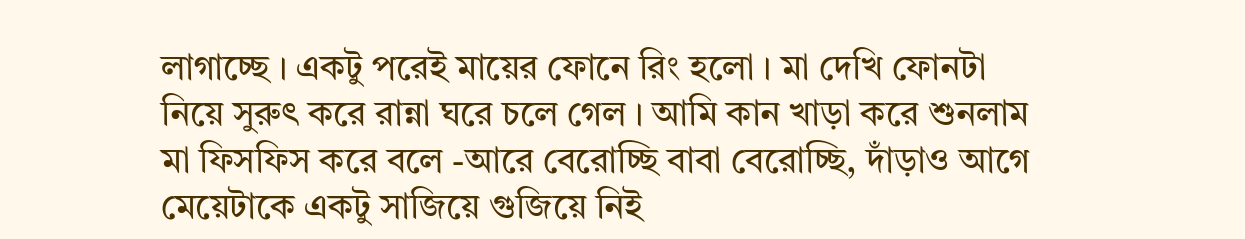লাগাচ্ছে । একটু পরেই মায়ের ফোনে রিং হলো । মা দেখি ফোনটা নিয়ে সুরুৎ করে রান্না ঘরে চলে গেল । আমি কান খাড়া করে শুনলাম মা ফিসফিস করে বলে -আরে বেরোচ্ছি বাবা বেরোচ্ছি, দাঁড়াও আগে মেয়েটাকে একটু সাজিয়ে গুজিয়ে নিই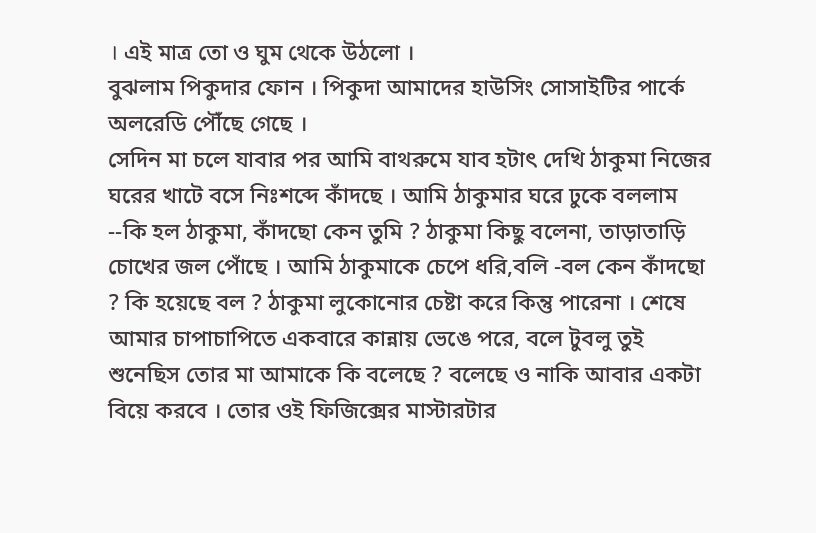। এই মাত্র তো ও ঘুম থেকে উঠলো ।
বুঝলাম পিকুদার ফোন । পিকুদা আমাদের হাউসিং সোসাইটির পার্কে অলরেডি পৌঁছে গেছে ।
সেদিন মা চলে যাবার পর আমি বাথরুমে যাব হটাৎ দেখি ঠাকুমা নিজের ঘরের খাটে বসে নিঃশব্দে কাঁদছে । আমি ঠাকুমার ঘরে ঢুকে বললাম --কি হল ঠাকুমা, কাঁদছো কেন তুমি ? ঠাকুমা কিছু বলেনা, তাড়াতাড়ি চোখের জল পোঁছে । আমি ঠাকুমাকে চেপে ধরি,বলি -বল কেন কাঁদছো ? কি হয়েছে বল ? ঠাকুমা লুকোনোর চেষ্টা করে কিন্তু পারেনা । শেষে আমার চাপাচাপিতে একবারে কান্নায় ভেঙে পরে, বলে টুবলু তুই শুনেছিস তোর মা আমাকে কি বলেছে ? বলেছে ও নাকি আবার একটা বিয়ে করবে । তোর ওই ফিজিক্সের মাস্টারটার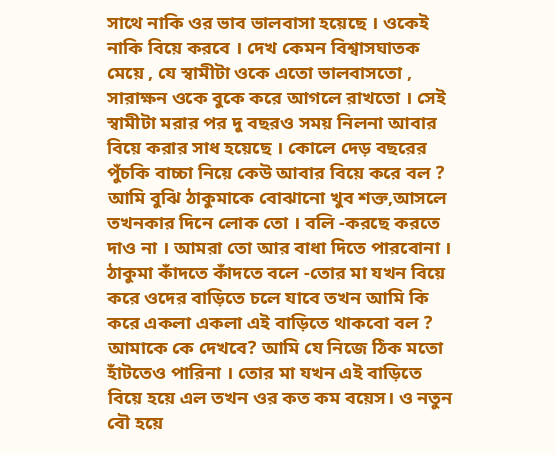সাথে নাকি ওর ভাব ভালবাসা হয়েছে । ওকেই নাকি বিয়ে করবে । দেখ কেমন বিশ্বাসঘাতক মেয়ে , যে স্বামীটা ওকে এতো ভালবাসতো , সারাক্ষন ওকে বুকে করে আগলে রাখতো । সেই স্বামীটা মরার পর দু বছরও সময় নিলনা আবার বিয়ে করার সাধ হয়েছে । কোলে দেড় বছরের পুঁচকি বাচ্চা নিয়ে কেউ আবার বিয়ে করে বল ? আমি বুঝি ঠাকুমাকে বোঝানো খুব শক্ত,আসলে তখনকার দিনে লোক তো । বলি -করছে করতে দাও না । আমরা তো আর বাধা দিতে পারবোনা । ঠাকুমা কাঁদতে কাঁদতে বলে -তোর মা যখন বিয়ে করে ওদের বাড়িতে চলে যাবে তখন আমি কি করে একলা একলা এই বাড়িতে থাকবো বল ? আমাকে কে দেখবে? আমি যে নিজে ঠিক মতো হাঁটতেও পারিনা । তোর মা যখন এই বাড়িতে বিয়ে হয়ে এল তখন ওর কত কম বয়েস। ও নতুন বৌ হয়ে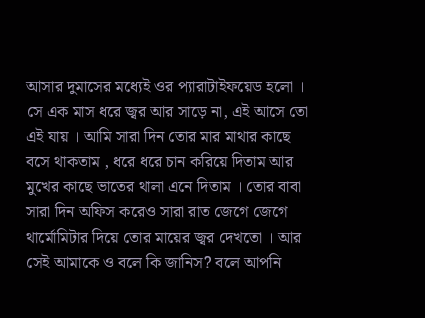আসার দুমাসের মধ্যেই ওর প্যারাটাইফয়েড হলো । সে এক মাস ধরে জ্বর আর সাড়ে না, এই আসে তো এই যায় । আমি সারা দিন তোর মার মাথার কাছে বসে থাকতাম , ধরে ধরে চান করিয়ে দিতাম আর মুখের কাছে ভাতের থালা এনে দিতাম । তোর বাবা সারা দিন অফিস করেও সারা রাত জেগে জেগে থার্মোমিটার দিয়ে তোর মায়ের জ্বর দেখতো । আর সেই আমাকে ও বলে কি জানিস? বলে আপনি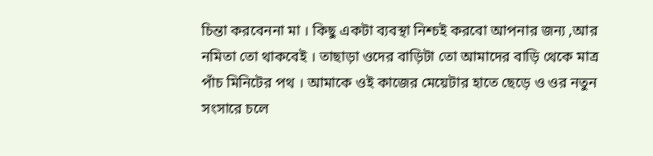চিন্তা করবেননা মা । কিছু একটা ব্যবস্থা নিশ্চই করবো আপনার জন্য ,আর নমিতা তো থাকবেই । তাছাড়া ওদের বাড়িটা তো আমাদের বাড়ি থেকে মাত্র পাঁচ মিনিটের পথ । আমাকে ওই কাজের মেয়েটার হাতে ছেড়ে ও ওর নতুন সংসারে চলে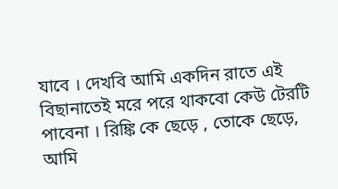যাবে । দেখবি আমি একদিন রাতে এই বিছানাতেই মরে পরে থাকবো কেউ টেরটি পাবেনা । রিঙ্কি কে ছেড়ে , তোকে ছেড়ে, আমি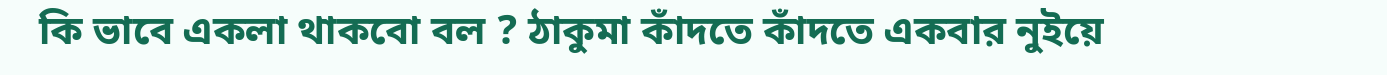কি ভাবে একলা থাকবো বল ? ঠাকুমা কাঁদতে কাঁদতে একবার নুইয়ে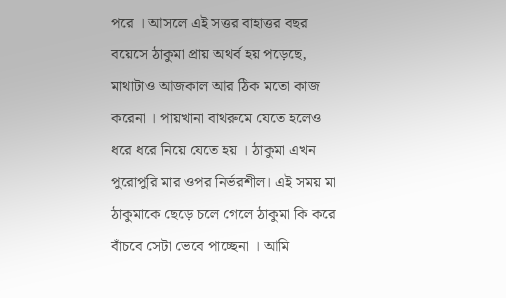পরে । আসলে এই সত্তর বাহাত্তর বছর বয়েসে ঠাকুমা প্রায় অথর্ব হয় পড়েছে, মাথাটাও আজকাল আর ঠিক মতো কাজ করেনা । পায়খানা বাথরুমে যেতে হলেও ধরে ধরে নিয়ে যেতে হয় । ঠাকুমা এখন পুরোপুরি মার ওপর নির্ভরশীল। এই সময় মা ঠাকুমাকে ছেড়ে চলে গেলে ঠাকুমা কি করে বাঁচবে সেটা ভেবে পাচ্ছেনা । আমি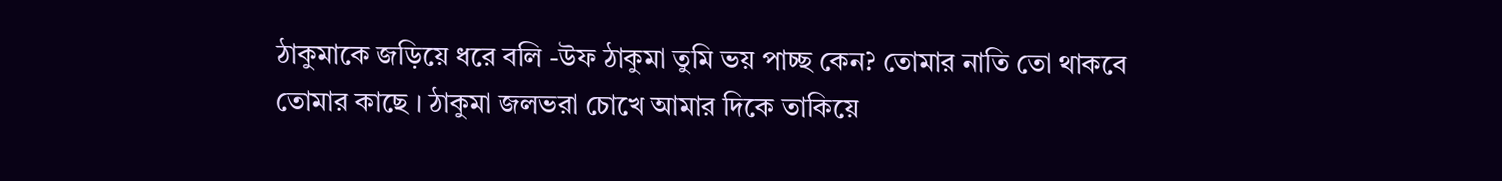ঠাকুমাকে জড়িয়ে ধরে বলি -উফ ঠাকুমা তুমি ভয় পাচ্ছ কেন? তোমার নাতি তো থাকবে তোমার কাছে । ঠাকুমা জলভরা চোখে আমার দিকে তাকিয়ে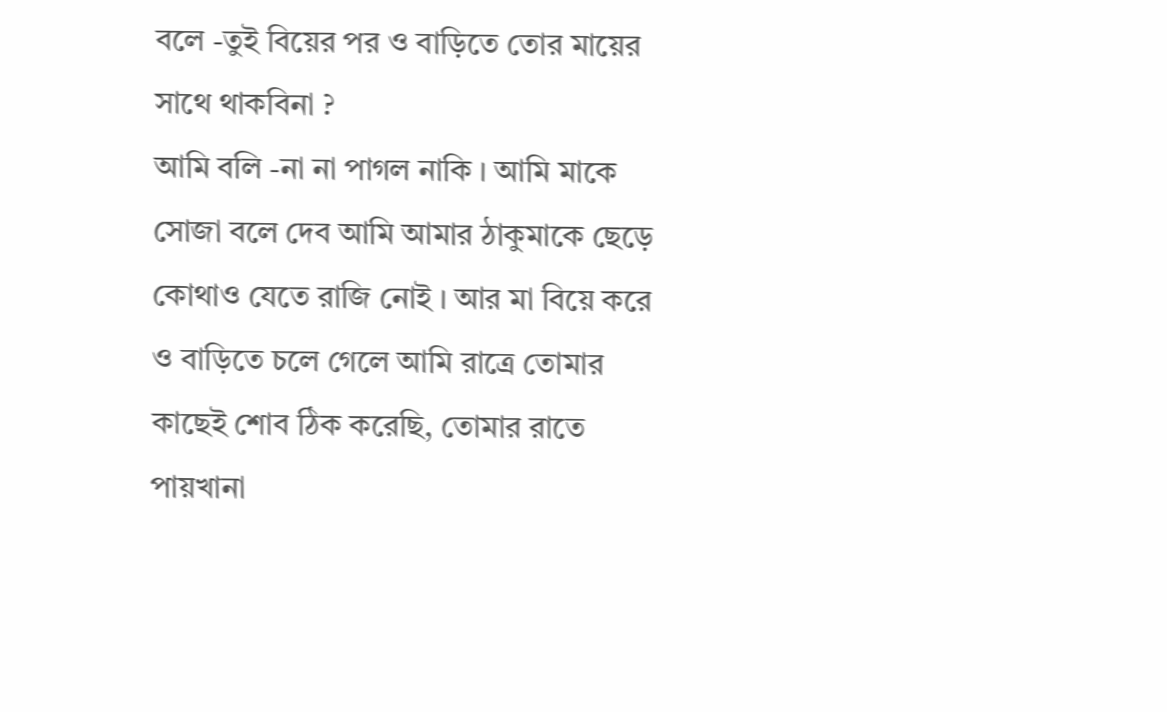বলে -তুই বিয়ের পর ও বাড়িতে তোর মায়ের সাথে থাকবিনা ?
আমি বলি -না না পাগল নাকি । আমি মাকে সোজা বলে দেব আমি আমার ঠাকুমাকে ছেড়ে কোথাও যেতে রাজি নোই । আর মা বিয়ে করে ও বাড়িতে চলে গেলে আমি রাত্রে তোমার কাছেই শোব ঠিক করেছি, তোমার রাতে পায়খানা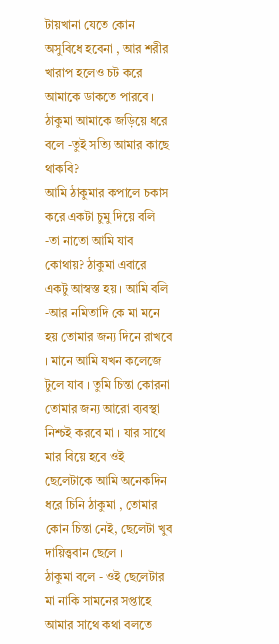টায়খানা যেতে কোন অসুবিধে হবেনা , আর শরীর খারাপ হলেও চট করে আমাকে ডাকতে পারবে । ঠাকুমা আমাকে জড়িয়ে ধরে বলে -তুই সত্যি আমার কাছে থাকবি?
আমি ঠাকুমার কপালে চকাস করে একটা চুমু দিয়ে বলি -তা নাতো আমি যাব কোথায়? ঠাকুমা এবারে একটু আস্বস্ত হয় । আমি বলি -আর নমিতাদি কে মা মনে হয় তোমার জন্য দিনে রাখবে । মানে আমি যখন কলেজে টুলে যাব । তুমি চিন্তা কোরনা তোমার জন্য আরো ব্যবস্থা নিশ্চই করবে মা । যার সাথে মার বিয়ে হবে ওই ছেলেটাকে আমি অনেকদিন ধরে চিনি ঠাকুমা , তোমার কোন চিন্তা নেই, ছেলেটা খুব দায়িত্ত্ববান ছেলে ।
ঠাকুমা বলে - ওই ছেলেটার মা নাকি সামনের সপ্তাহে আমার সাথে কথা বলতে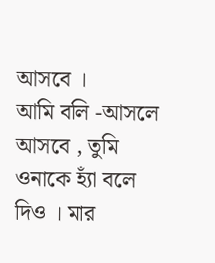আসবে ।
আমি বলি -আসলে আসবে , তুমি ওনাকে হ্যাঁ বলে দিও । মার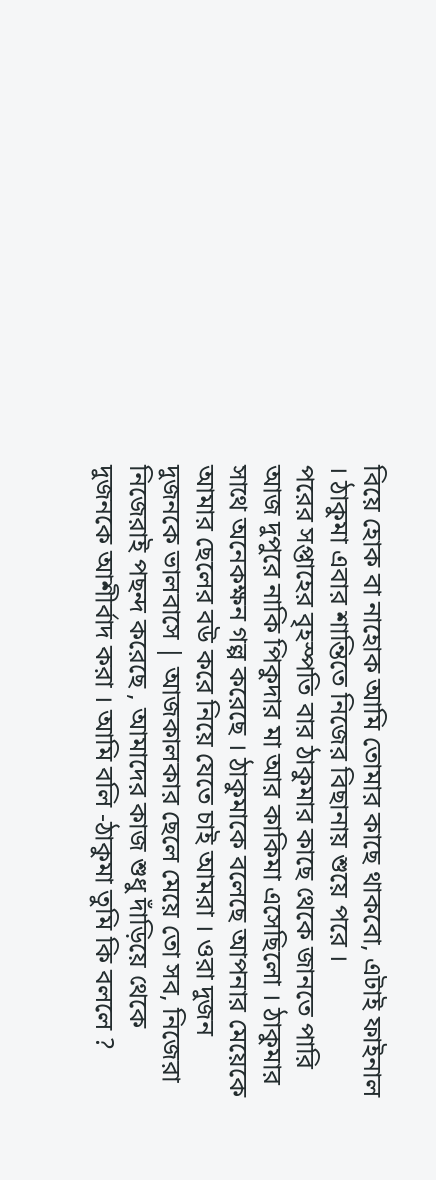বিয়ে হোক বা নাহোক আমি তোমার কাছে থাকবো, এটাই ফাইনাল । ঠাকুমা এবার শান্তিতে নিজের বিছানায় শুয়ে পরে ।
পরের সপ্তাহের বৃহস্পতি বার ঠাকুমার কাছে থেকে জানতে পারি আজ দুপুরে নাকি পিকুদার মা আর কাকিমা এসেছিলো । ঠাকুমার সাথে অনেকক্ষন গল্প করেছে । ঠাকুমাকে বলেছে আপনার মেয়েকে আমার ছেলের বউ করে নিয়ে যেতে চাই আমরা । ওরা দুজন দুজনকে ভালবাসে | আজকালকার ছেলে মেয়ে তো সব, নিজেরা নিজেরাই পছন্দ করেছে , আমাদের কাজ শুধু দাঁড়িয়ে থেকে দুজনকে আশীর্বাদ করা । আমি বলি -ঠাকুমা তুমি কি বললে ?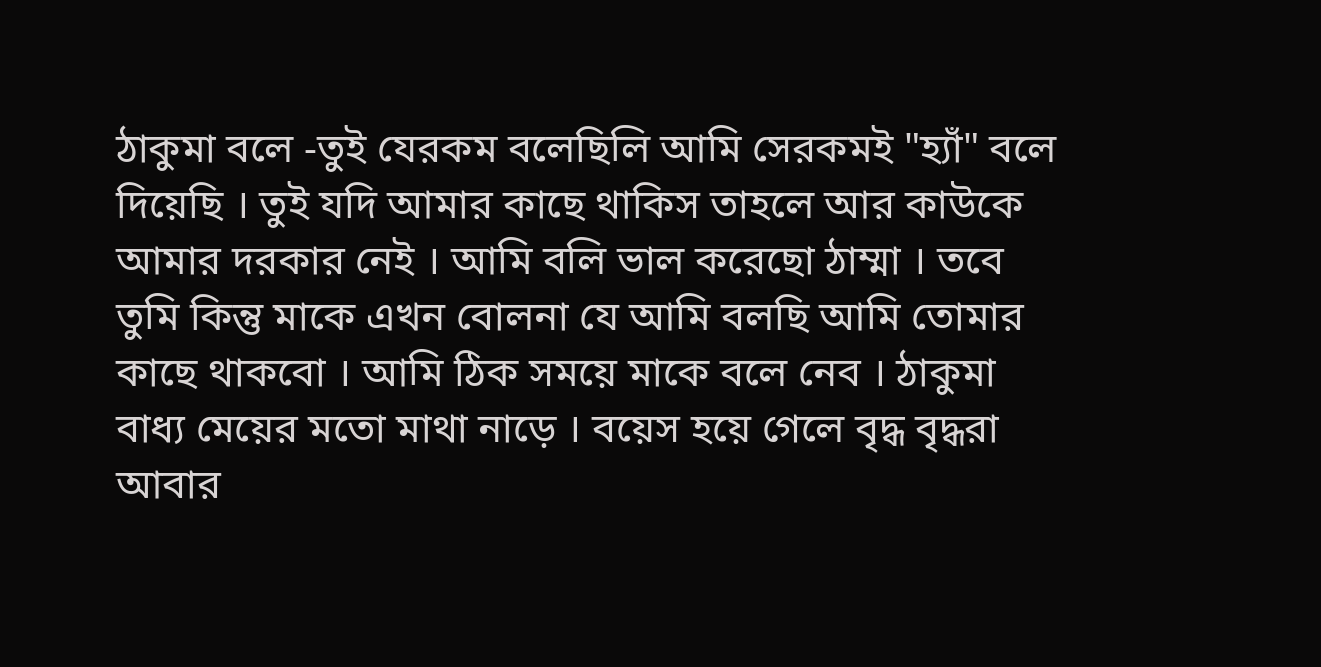ঠাকুমা বলে -তুই যেরকম বলেছিলি আমি সেরকমই "হ্যাঁ" বলে দিয়েছি । তুই যদি আমার কাছে থাকিস তাহলে আর কাউকে আমার দরকার নেই । আমি বলি ভাল করেছো ঠাম্মা । তবে তুমি কিন্তু মাকে এখন বোলনা যে আমি বলছি আমি তোমার কাছে থাকবো । আমি ঠিক সময়ে মাকে বলে নেব । ঠাকুমা বাধ্য মেয়ের মতো মাথা নাড়ে । বয়েস হয়ে গেলে বৃদ্ধ বৃদ্ধরা আবার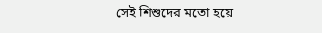সেই শিশুদের মতো হয়ে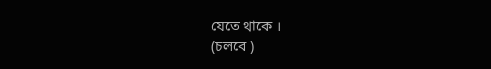যেতে থাকে ।
(চলবে )